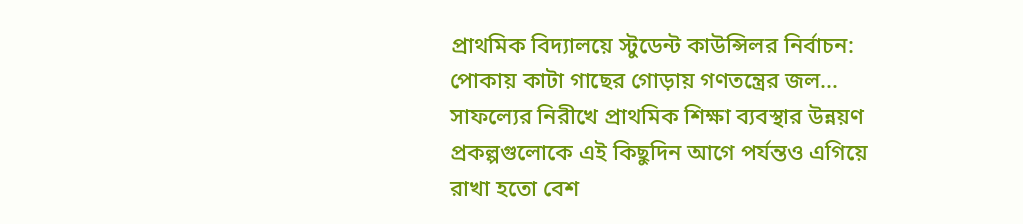প্রাথমিক বিদ্যালয়ে স্টুডেন্ট কাউন্সিলর নির্বাচন: পোকায় কাটা গাছের গোড়ায় গণতন্ত্রের জল...
সাফল্যের নিরীখে প্রাথমিক শিক্ষা ব্যবস্থার উন্নয়ণ প্রকল্পগুলোকে এই কিছুদিন আগে পর্যন্তও এগিয়ে রাখা হতো বেশ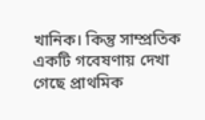খানিক। কিন্তু সাম্প্রতিক একটি গবেষণায় দেখা গেছে প্রাথমিক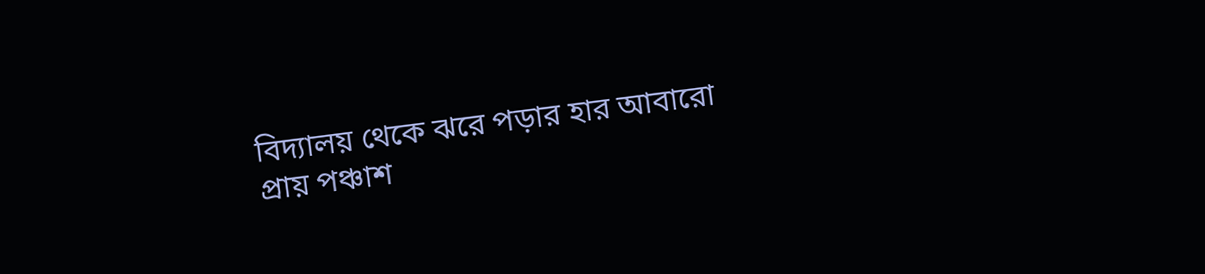বিদ্যালয় থেকে ঝরে পড়ার হার আবারো প্রায় পঞ্চাশ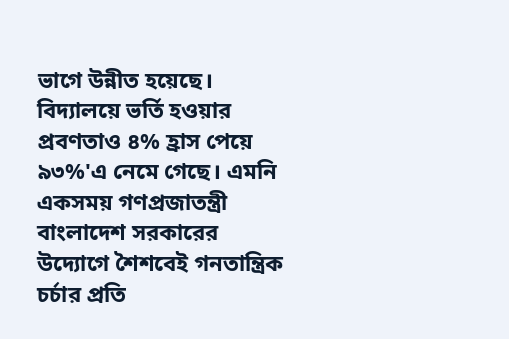ভাগে উন্নীত হয়েছে। বিদ্যালয়ে ভর্তি হওয়ার প্রবণতাও ৪% হ্রাস পেয়ে ৯৩%'এ নেমে গেছে। এমনি একসময় গণপ্রজাতন্ত্রী বাংলাদেশ সরকারের উদ্যোগে শৈশবেই গনতান্ত্রিক চর্চার প্রতি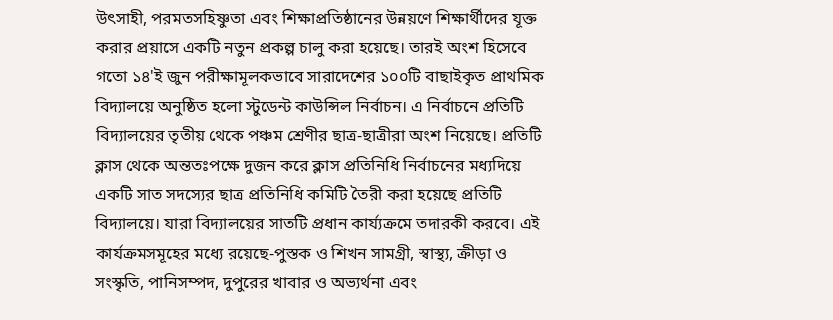উৎসাহী, পরমতসহিষ্ণুতা এবং শিক্ষাপ্রতিষ্ঠানের উন্নয়ণে শিক্ষার্থীদের যূক্ত করার প্রয়াসে একটি নতুন প্রকল্প চালু করা হয়েছে। তারই অংশ হিসেবে গতো ১৪'ই জুন পরীক্ষামূলকভাবে সারাদেশের ১০০টি বাছাইকৃত প্রাথমিক বিদ্যালয়ে অনুষ্ঠিত হলো স্টুডেন্ট কাউন্সিল নির্বাচন। এ নির্বাচনে প্রতিটি বিদ্যালয়ের তৃতীয় থেকে পঞ্চম শ্রেণীর ছাত্র-ছাত্রীরা অংশ নিয়েছে। প্রতিটি ক্লাস থেকে অন্ততঃপক্ষে দুজন করে ক্লাস প্রতিনিধি নির্বাচনের মধ্যদিয়ে একটি সাত সদস্যের ছাত্র প্রতিনিধি কমিটি তৈরী করা হয়েছে প্রতিটি বিদ্যালয়ে। যারা বিদ্যালয়ের সাতটি প্রধান কার্য্যক্রমে তদারকী করবে। এই কার্যক্রমসমূহের মধ্যে রয়েছে-পুস্তক ও শিখন সামগ্রী, স্বাস্থ্য, ক্রীড়া ও সংস্কৃতি, পানিসম্পদ, দুপুরের খাবার ও অভ্যর্থনা এবং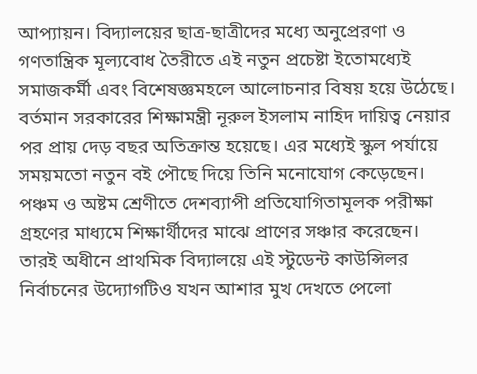আপ্যায়ন। বিদ্যালয়ের ছাত্র-ছাত্রীদের মধ্যে অনুপ্রেরণা ও গণতান্ত্রিক মূল্যবোধ তৈরীতে এই নতুন প্রচেষ্টা ইতোমধ্যেই সমাজকর্মী এবং বিশেষজ্ঞমহলে আলোচনার বিষয় হয়ে উঠেছে।
বর্তমান সরকারের শিক্ষামন্ত্রী নূরুল ইসলাম নাহিদ দায়িত্ব নেয়ার পর প্রায় দেড় বছর অতিক্রান্ত হয়েছে। এর মধ্যেই স্কুল পর্যায়ে সময়মতো নতুন বই পৌছে দিয়ে তিনি মনোযোগ কেড়েছেন। পঞ্চম ও অষ্টম শ্রেণীতে দেশব্যাপী প্রতিযোগিতামূলক পরীক্ষা গ্রহণের মাধ্যমে শিক্ষার্থীদের মাঝে প্রাণের সঞ্চার করেছেন। তারই অধীনে প্রাথমিক বিদ্যালয়ে এই স্টুডেন্ট কাউন্সিলর নির্বাচনের উদ্যোগটিও যখন আশার মুখ দেখতে পেলো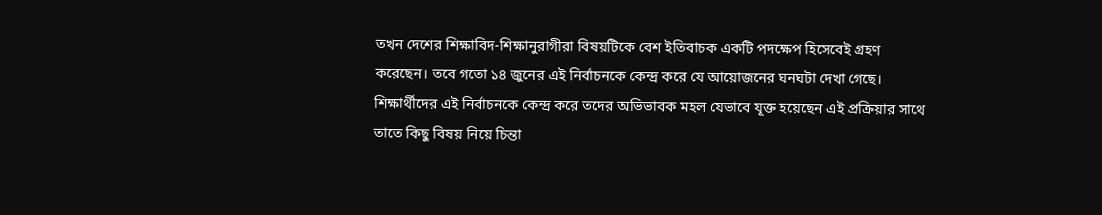তখন দেশের শিক্ষাবিদ-শিক্ষানুরাগীরা বিষয়টিকে বেশ ইতিবাচক একটি পদক্ষেপ হিসেবেই গ্রহণ করেছেন। তবে গতো ১৪ জুনের এই নির্বাচনকে কেন্দ্র করে যে আয়োজনের ঘনঘটা দেখা গেছে। শিক্ষার্থীদের এই নির্বাচনকে কেন্দ্র করে তদের অভিভাবক মহল যেভাবে যূক্ত হয়েছেন এই প্রক্রিয়ার সাথে তাতে কিছু বিষয় নিয়ে চিন্তা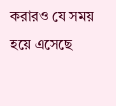করারও যে সময় হয়ে এসেছে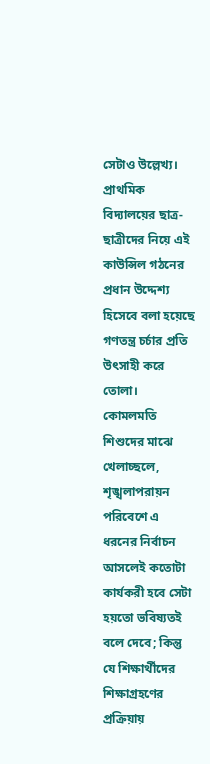সেটাও উল্লেখ্য।
প্রাথমিক বিদ্যালয়ের ছাত্র-ছাত্রীদের নিয়ে এই কাউন্সিল গঠনের প্রধান উদ্দেশ্য হিসেবে বলা হয়েছে গণতন্ত্র চর্চার প্রতি উৎসাহী করে তোলা। কোমলমতি শিশুদের মাঝে খেলাচ্ছলে, শৃঙ্খলাপরায়ন পরিবেশে এ ধরনের নির্বাচন আসলেই কতোটা কার্যকরী হবে সেটা হয়তো ভবিষ্যতই বলে দেবে; কিন্তু যে শিক্ষার্থীদের শিক্ষাগ্রহণের প্রক্রিয়ায়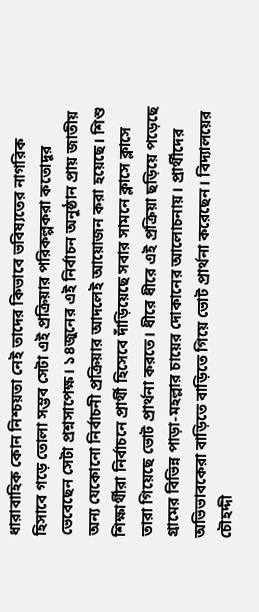ধারাবাহিক কোন নিশ্চয়তা নেই তাদের কিভাবে ভবিষ্যতের নাগরিক হিসাবে গড়ে তোলা সম্ভব সেটা এই প্রক্রিয়ার পরিকল্পকরা কতোদূর ভেবেছেন সেটা প্রশ্নসাপেক্ষ। ১৪জুনের এই নির্বাচন অনুষ্ঠান প্রায় জাতীয় অন্য যেকোনো নির্বাচনী প্রক্রিয়ার আদলেই আয়োজন করা হয়েছে। শিশু শিক্ষার্থীরা নির্বাচনে প্রার্থী হিসেবে দাঁড়িয়েছে সবার সামনে ক্লাসে ক্লাসে তারা গিয়েছে ভোট প্রার্থনা করতে। ধীরে ধীরে এই প্রক্রিয়া ছড়িয়ে পড়েছে গ্রামের বিভিন্ন পাড়া-মহল্লার চায়ের দোকানের আলোচনায়। প্রার্থীদের অভিভাবকেরা বাড়িতে বাড়িতে গিয়ে ভোট প্রার্থনা করেছেন। বিদ্যালয়ের চৌহদ্দী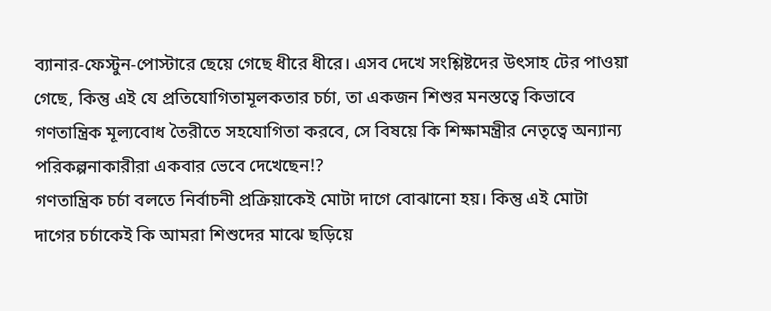ব্যানার-ফেস্টুন-পোস্টারে ছেয়ে গেছে ধীরে ধীরে। এসব দেখে সংশ্লিষ্টদের উৎসাহ টের পাওয়া গেছে, কিন্তু এই যে প্রতিযোগিতামূলকতার চর্চা, তা একজন শিশুর মনস্তত্বে কিভাবে গণতান্ত্রিক মূল্যবোধ তৈরীতে সহযোগিতা করবে, সে বিষয়ে কি শিক্ষামন্ত্রীর নেতৃত্বে অন্যান্য পরিকল্পনাকারীরা একবার ভেবে দেখেছেন!?
গণতান্ত্রিক চর্চা বলতে নির্বাচনী প্রক্রিয়াকেই মোটা দাগে বোঝানো হয়। কিন্তু এই মোটা দাগের চর্চাকেই কি আমরা শিশুদের মাঝে ছড়িয়ে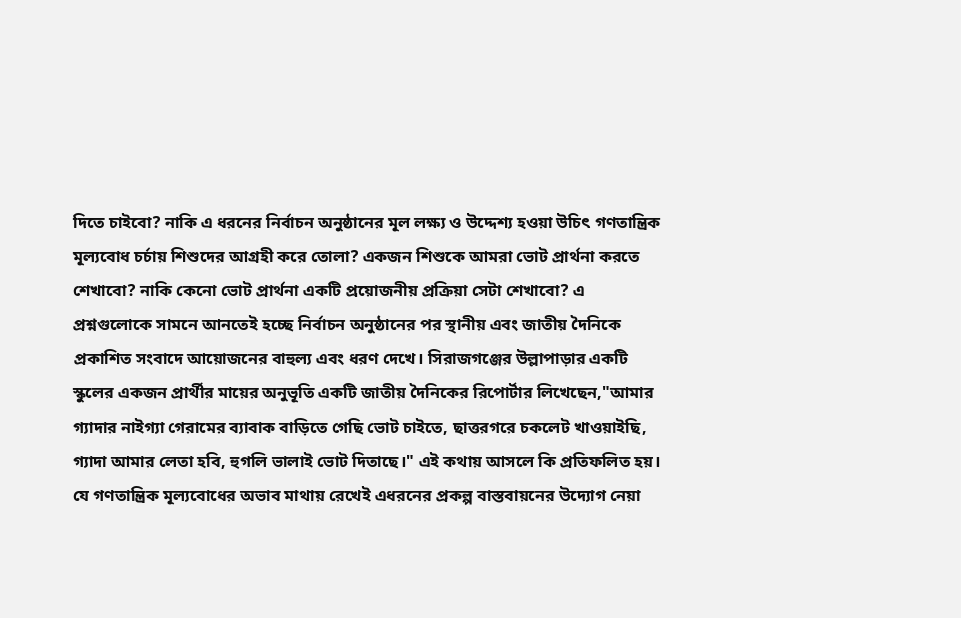দিতে চাইবো? নাকি এ ধরনের নির্বাচন অনুষ্ঠানের মূল লক্ষ্য ও উদ্দেশ্য হওয়া উচিৎ গণতান্ত্রিক মূল্যবোধ চর্চায় শিশুদের আগ্রহী করে তোলা? একজন শিশুকে আমরা ভোট প্রার্থনা করতে শেখাবো? নাকি কেনো ভোট প্রার্থনা একটি প্রয়োজনীয় প্রক্রিয়া সেটা শেখাবো? এ প্রশ্নগুলোকে সামনে আনতেই হচ্ছে নির্বাচন অনুষ্ঠানের পর স্থানীয় এবং জাতীয় দৈনিকে প্রকাশিত সংবাদে আয়োজনের বাহুল্য এবং ধরণ দেখে। সিরাজগঞ্জের উল্লাপাড়ার একটি স্কুলের একজন প্রার্থীর মায়ের অনুভূতি একটি জাতীয় দৈনিকের রিপোর্টার লিখেছেন,"আমার গ্যাদার নাইগ্যা গেরামের ব্যাবাক বাড়িতে গেছি ভোট চাইতে, ছাত্তরগরে চকলেট খাওয়াইছি, গ্যাদা আমার লেতা হবি, হুগলি ভালাই ভোট দিতাছে।" এই কথায় আসলে কি প্রতিফলিত হয়। যে গণতান্ত্রিক মূল্যবোধের অভাব মাথায় রেখেই এধরনের প্রকল্প বাস্তবায়নের উদ্যোগ নেয়া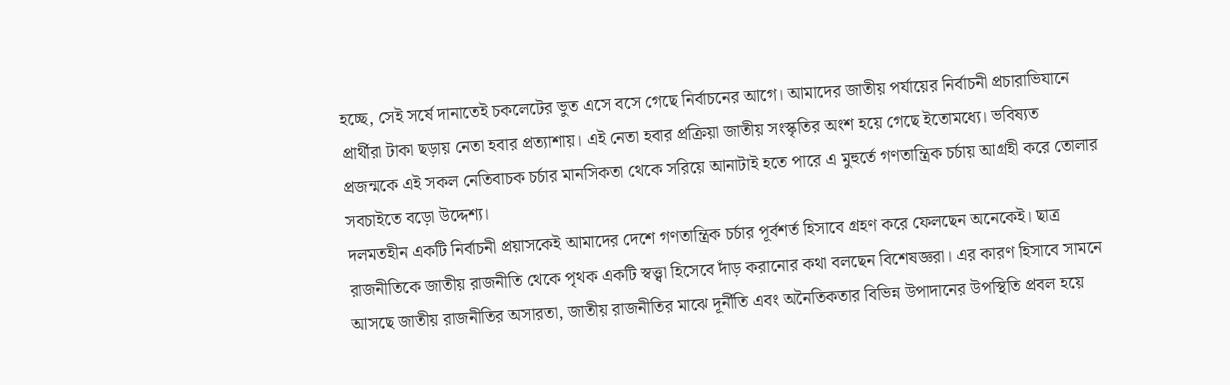হচ্ছে, সেই সর্ষে দানাতেই চকলেটের ভুত এসে বসে গেছে নির্বাচনের আগে। আমাদের জাতীয় পর্যায়ের নির্বাচনী প্রচারাভিযানে প্রার্থীরা টাকা ছড়ায় নেতা হবার প্রত্যাশায়। এই নেতা হবার প্রক্রিয়া জাতীয় সংস্কৃতির অংশ হয়ে গেছে ইতোমধ্যে। ভবিষ্যত প্রজন্মকে এই সকল নেতিবাচক চর্চার মানসিকতা থেকে সরিয়ে আনাটাই হতে পারে এ মুহুর্তে গণতান্ত্রিক চর্চায় আগ্রহী করে তোলার সবচাইতে বড়ো উদ্দেশ্য।
দলমতহীন একটি নির্বাচনী প্রয়াসকেই আমাদের দেশে গণতান্ত্রিক চর্চার পূর্বশর্ত হিসাবে গ্রহণ করে ফেলছেন অনেকেই। ছাত্র রাজনীতিকে জাতীয় রাজনীতি থেকে পৃথক একটি স্বত্ত্বা হিসেবে দাঁড় করানোর কথা বলছেন বিশেষজ্ঞরা। এর কারণ হিসাবে সামনে আসছে জাতীয় রাজনীতির অসারতা, জাতীয় রাজনীতির মাঝে দূর্নীতি এবং অনৈতিকতার বিভিন্ন উপাদানের উপস্থিতি প্রবল হয়ে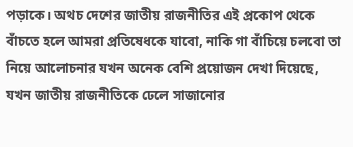পড়াকে। অথচ দেশের জাতীয় রাজনীতির এই প্রকোপ থেকে বাঁচতে হলে আমরা প্রতিষেধকে যাবো, নাকি গা বাঁচিয়ে চলবো তা নিয়ে আলোচনার যখন অনেক বেশি প্রয়োজন দেখা দিয়েছে, যখন জাতীয় রাজনীতিকে ঢেলে সাজানোর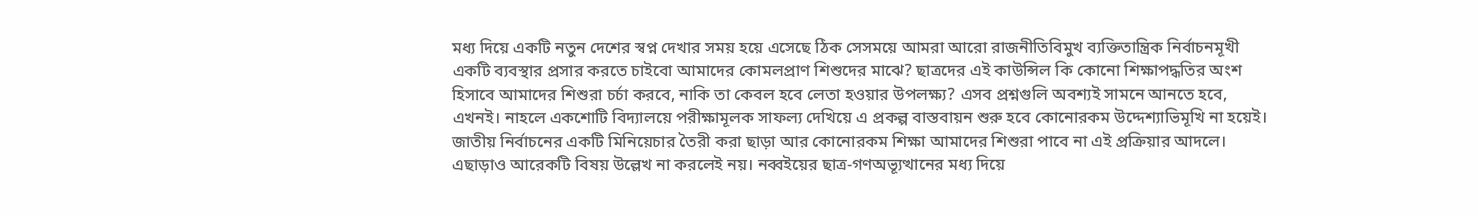মধ্য দিয়ে একটি নতুন দেশের স্বপ্ন দেখার সময় হয়ে এসেছে ঠিক সেসময়ে আমরা আরো রাজনীতিবিমুখ ব্যক্তিতান্ত্রিক নির্বাচনমূখী একটি ব্যবস্থার প্রসার করতে চাইবো আমাদের কোমলপ্রাণ শিশুদের মাঝে? ছাত্রদের এই কাউন্সিল কি কোনো শিক্ষাপদ্ধতির অংশ হিসাবে আমাদের শিশুরা চর্চা করবে, নাকি তা কেবল হবে লেতা হওয়ার উপলক্ষ্য? এসব প্রশ্নগুলি অবশ্যই সামনে আনতে হবে, এখনই। নাহলে একশোটি বিদ্যালয়ে পরীক্ষামূলক সাফল্য দেখিয়ে এ প্রকল্প বাস্তবায়ন শুরু হবে কোনোরকম উদ্দেশ্যাভিমূখি না হয়েই। জাতীয় নির্বাচনের একটি মিনিয়েচার তৈরী করা ছাড়া আর কোনোরকম শিক্ষা আমাদের শিশুরা পাবে না এই প্রক্রিয়ার আদলে।
এছাড়াও আরেকটি বিষয় উল্লেখ না করলেই নয়। নব্বইয়ের ছাত্র-গণঅভ্যূত্থানের মধ্য দিয়ে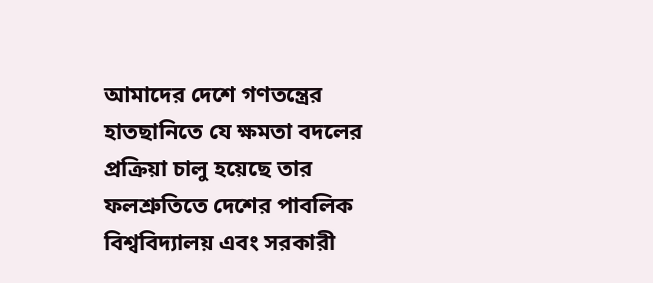আমাদের দেশে গণতন্ত্রের হাতছানিতে যে ক্ষমতা বদলের প্রক্রিয়া চালু হয়েছে তার ফলশ্রুতিতে দেশের পাবলিক বিশ্ববিদ্যালয় এবং সরকারী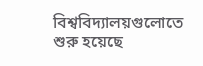বিশ্ববিদ্যালয়গুলোতে শুরু হয়েছে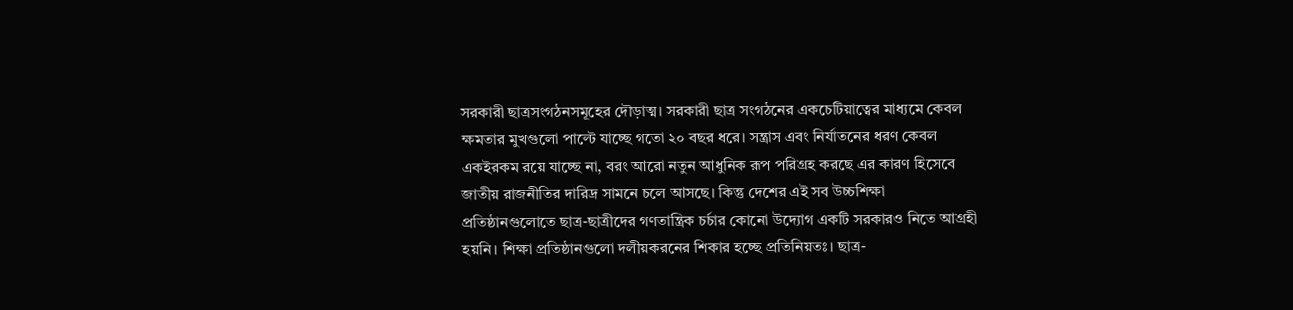সরকারী ছাত্রসংগঠনসমূহের দৌড়াত্ম। সরকারী ছাত্র সংগঠনের একচেটিয়াত্বের মাধ্যমে কেবল ক্ষমতার মুখগুলো পাল্টে যাচ্ছে গতো ২০ বছর ধরে। সন্ত্রাস এবং নির্যাতনের ধরণ কেবল একইরকম রয়ে যাচ্ছে না, বরং আরো নতুন আধুনিক রূপ পরিগ্রহ করছে এর কারণ হিসেবে জাতীয় রাজনীতির দারিদ্র সামনে চলে আসছে। কিন্তু দেশের এই সব উচ্চশিক্ষা প্রতিষ্ঠানগুলোতে ছাত্র-ছাত্রীদের গণতান্ত্রিক চর্চার কোনো উদ্যোগ একটি সরকারও নিতে আগ্রহী হয়নি। শিক্ষা প্রতিষ্ঠানগুলো দলীয়করনের শিকার হচ্ছে প্রতিনিয়তঃ। ছাত্র-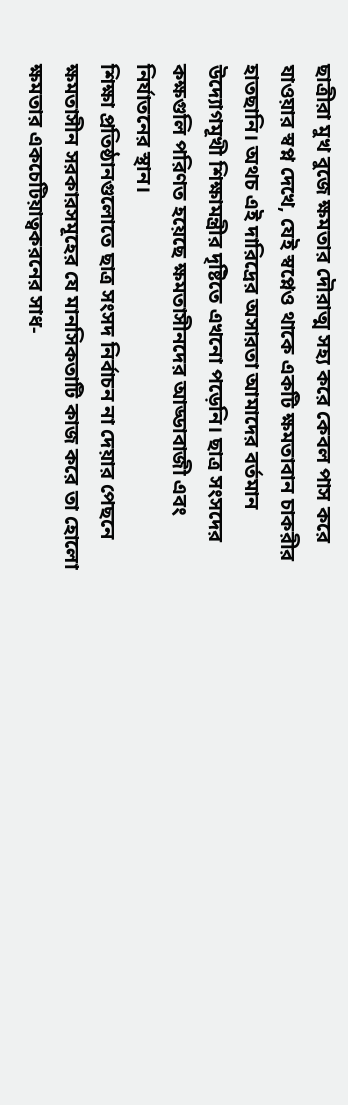ছাত্রীরা মুখ বুজে ক্ষমতার দৌরাত্ম সহ্য করে কেবল পাস করে যাওয়ার স্বপ্ন দেখে, যেই স্বপ্নেও থাকে একটি ক্ষমতাবান চাকরীর হাতছানি। অথচ এই দারিদ্রের অসারতা আমাদের বর্তমান উদ্যোগমূখী শিক্ষামন্ত্রীর দৃষ্টিতে এখনো পড়েনি। ছাত্র সংসদের কক্ষগুলি পরিণত হয়েছে ক্ষমতাসীনদের আড্ডাবাজী এবং নির্যাতনের স্থান।
শিক্ষা প্রতিষ্ঠানগুলোতে ছাত্র সংসদ নির্বাচন না দেয়ার পেছনে ক্ষমতাসীন সরকারসমূহের যে মানসিকতাটি কাজ করে তা হোলো ক্ষমতার একচেটিয়াত্বকরনের সাধ-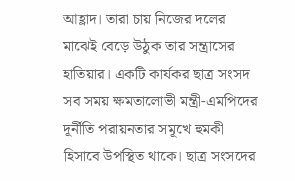আহ্লাদ। তারা চায় নিজের দলের মাঝেই বেড়ে উঠুক তার সন্ত্রাসের হাতিয়ার। একটি কার্যকর ছাত্র সংসদ সব সময় ক্ষমতালোভী মন্ত্রী-এমপিদের দূর্নীতি পরায়নতার সমূখে হুমকী হিসাবে উপস্থিত থাকে। ছাত্র সংসদের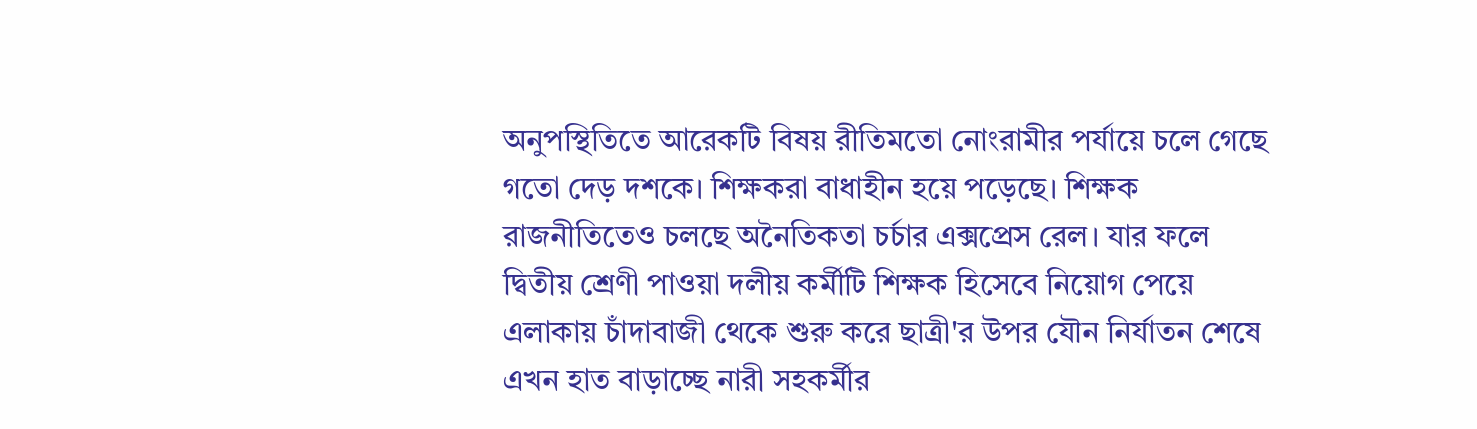অনুপস্থিতিতে আরেকটি বিষয় রীতিমতো নোংরামীর পর্যায়ে চলে গেছে গতো দেড় দশকে। শিক্ষকরা বাধাহীন হয়ে পড়েছে। শিক্ষক রাজনীতিতেও চলছে অনৈতিকতা চর্চার এক্সপ্রেস রেল। যার ফলে দ্বিতীয় শ্রেণী পাওয়া দলীয় কর্মীটি শিক্ষক হিসেবে নিয়োগ পেয়ে এলাকায় চাঁদাবাজী থেকে শুরু করে ছাত্রী'র উপর যৌন নির্যাতন শেষে এখন হাত বাড়াচ্ছে নারী সহকর্মীর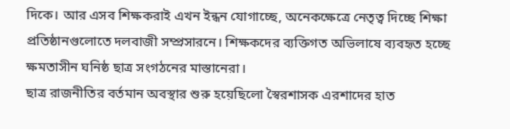দিকে। আর এসব শিক্ষকরাই এখন ইন্ধন যোগাচ্ছে, অনেকক্ষেত্রে নেতৃত্ব দিচ্ছে শিক্ষা প্রতিষ্ঠানগুলোতে দলবাজী সম্প্রসারনে। শিক্ষকদের ব্যক্তিগত অভিলাষে ব্যবহৃত হচ্ছে ক্ষমতাসীন ঘনিষ্ঠ ছাত্র সংগঠনের মাস্তানেরা।
ছাত্র রাজনীতির বর্তমান অবস্থার শুরু হয়েছিলো স্বৈরশাসক এরশাদের হাত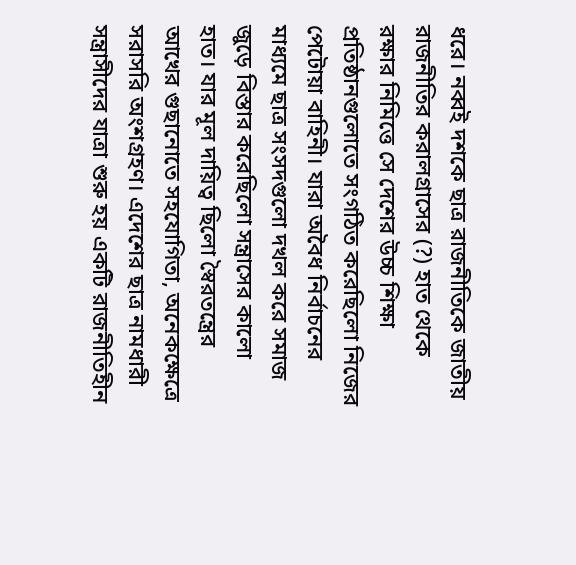ধরে। নব্বই দশকে ছাত্র রাজনীতিকে জাতীয় রাজনীতির করালগ্রাসের (?) হাত থেকে রক্ষার নিমিত্তে সে দেশের উচ্চ শিক্ষা প্রতিষ্ঠানগুলোতে সংগঠিত করেছিলো নিজের পেটোয়া বাহিনী। যারা অবৈধ নির্বাচনের মাধ্যমে ছাত্র সংসদগুলো দখল করে সমাজ জুড়ে বিস্তার করেছিলো সন্ত্রাসের কালো হাত। যার মূল দায়িত্ব ছিলো স্বৈরতন্ত্রের আখের গুছানোতে সহযোগিতা, অনেকক্ষেত্রে সরাসরি অংশগ্রহণ। এদেশের ছাত্র নামধারী সন্ত্রাসীদের যাত্রা শুরু হয় একটি রাজনীতিহীন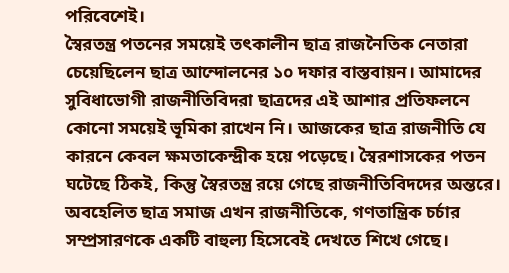পরিবেশেই।
স্বৈরতন্ত্র পতনের সময়েই তৎকালীন ছাত্র রাজনৈতিক নেতারা চেয়েছিলেন ছাত্র আন্দোলনের ১০ দফার বাস্তবায়ন। আমাদের সুবিধাভোগী রাজনীতিবিদরা ছাত্রদের এই আশার প্রতিফলনে কোনো সময়েই ভূমিকা রাখেন নি। আজকের ছাত্র রাজনীতি যে কারনে কেবল ক্ষমতাকেন্দ্রীক হয়ে পড়েছে। স্বৈরশাসকের পতন ঘটেছে ঠিকই, কিন্তু স্বৈরতন্ত্র রয়ে গেছে রাজনীতিবিদদের অন্তরে। অবহেলিত ছাত্র সমাজ এখন রাজনীতিকে, গণতান্ত্রিক চর্চার সম্প্রসারণকে একটি বাহুল্য হিসেবেই দেখতে শিখে গেছে।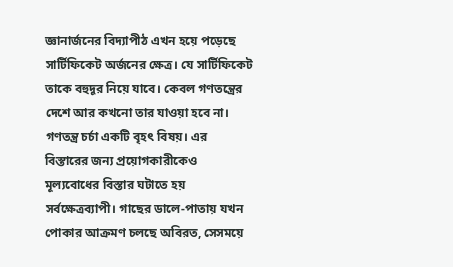জ্ঞানার্জনের বিদ্যাপীঠ এখন হয়ে পড়েছে সার্টিফিকেট অর্জনের ক্ষেত্র। যে সার্টিফিকেট তাকে বহুদূর নিয়ে যাবে। কেবল গণতন্ত্রের দেশে আর কখনো তার যাওয়া হবে না।
গণতন্ত্র চর্চা একটি বৃহৎ বিষয়। এর বিস্তারের জন্য প্রয়োগকারীকেও মূল্যবোধের বিস্তার ঘটাতে হয় সর্বক্ষেত্রব্যাপী। গাছের ডালে-পাতায় যখন পোকার আক্রমণ চলছে অবিরত, সেসময়ে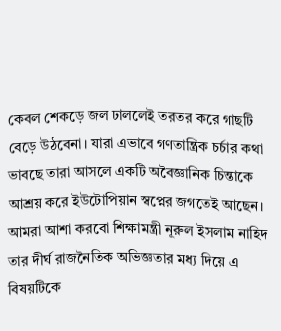কেবল শেকড়ে জল ঢাললেই তরতর করে গাছটি বেড়ে উঠবেনা। যারা এভাবে গণতান্ত্রিক চর্চার কথা ভাবছে তারা আসলে একটি অবৈজ্ঞানিক চিন্তাকে আশ্রয় করে ইউটোপিয়ান স্বপ্নের জগতেই আছেন। আমরা আশা করবো শিক্ষামন্ত্রী নূরুল ইসলাম নাহিদ তার দীর্ঘ রাজনৈতিক অভিজ্ঞতার মধ্য দিয়ে এ বিষয়টিকে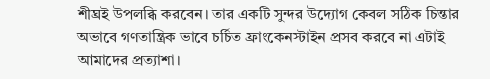শীঘ্রই উপলব্ধি করবেন। তার একটি সুন্দর উদ্যোগ কেবল সঠিক চিন্তার অভাবে গণতান্ত্রিক ভাবে চর্চিত ফ্রাংকেনস্টাইন প্রসব করবে না এটাই আমাদের প্রত্যাশা।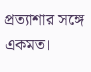প্রত্যাশার সঙ্গে একমত।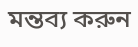মন্তব্য করুন